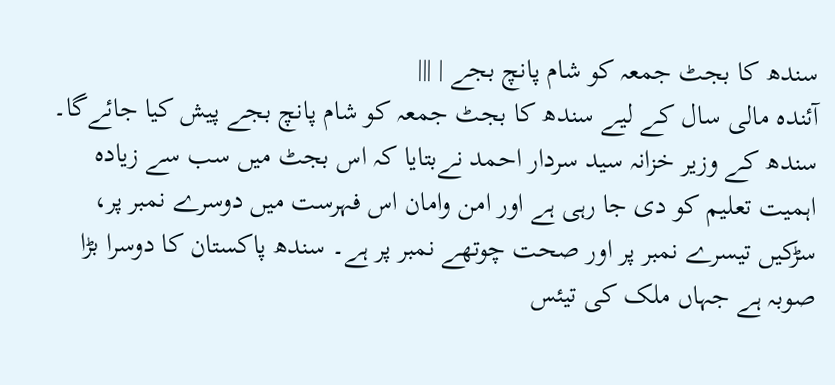سندھ کا بجٹ جمعہ کو شام پانچ بجے | |||
آئندہ مالی سال کے لیے سندھ کا بجٹ جمعہ کو شام پانچ بجے پیش کیا جائےگا۔ سندھ کے وزیر خزانہ سید سردار احمد نےبتایا کہ اس بجٹ میں سب سے زیادہ اہمیت تعلیم کو دی جا رہی ہے اور امن وامان اس فہرست میں دوسرے نمبر پر، سڑکیں تیسرے نمبر پر اور صحت چوتھے نمبر پر ہے۔ سندھ پاکستان کا دوسرا بڑا صوبہ ہے جہاں ملک کی تیئس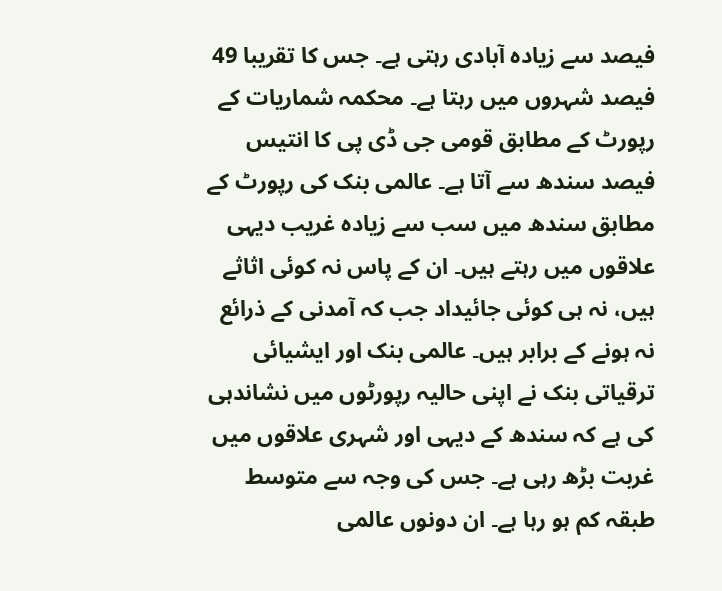فیصد سے زیادہ آبادی رہتی ہے۔ جس کا تقریبا 49 فیصد شہروں میں رہتا ہے۔ محکمہ شماریات کے رپورٹ کے مطابق قومی جی ڈی پی کا انتیس فیصد سندھ سے آتا ہے۔ عالمی بنک کی رپورٹ کے مطابق سندھ میں سب سے زیادہ غریب دیہی علاقوں میں رہتے ہیں۔ ان کے پاس نہ کوئی اثاثے ہیں، نہ ہی کوئی جائیداد جب کہ آمدنی کے ذرائع نہ ہونے کے برابر ہیں۔ عالمی بنک اور ایشیائی ترقیاتی بنک نے اپنی حالیہ رپورٹوں میں نشاندہی کی ہے کہ سندھ کے دیہی اور شہری علاقوں میں غربت بڑھ رہی ہے۔ جس کی وجہ سے متوسط طبقہ کم ہو رہا ہے۔ ان دونوں عالمی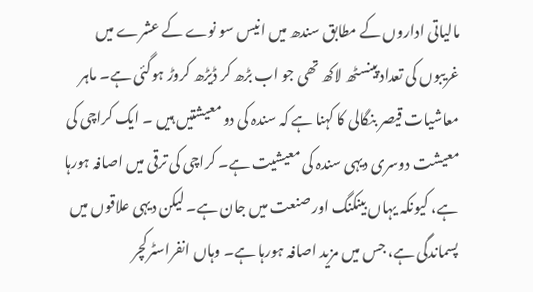مالیاتی اداروں کے مطابق سندھ میں انیس سو نوے کے عشرے میں غریبوں کی تعداد پینسٹھ لاکھ تھی جو اب بڑھ کر ڈیڑھ کروڑ ہوگئی ہے۔ ماہر معاشیات قیصر بنگالی کا کہنا ہے کہ سندہ کی دو معیشتیں ہیں ۔ ایک کراچی کی معیشت دوسری دیہی سندہ کی معیشیت ہے۔ کراچی کی ترقی میں اصافہ ہورہا ہے، کیونکہ یہاں بینکنگ اور صنعت میں جان ہے۔ لیکن دیہی علاقوں میں پسماندگی ہے، جس میں مزید اصافہ ہورہا ہے۔ وہاں انفراسٹرکچر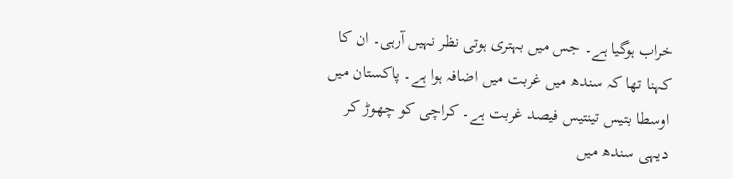خراب ہوگیا ہے۔ جس میں بہتری ہوتی نظر نہیں آرہی۔ ان کا کہنا تھا کہ سندھ میں غربت میں اضافہ ہوا ہے۔ پاکستان میں اوسطا بتیس تینتیس فیصد غربت ہے۔ کراچی کو چھوڑ کر دیہی سندھ میں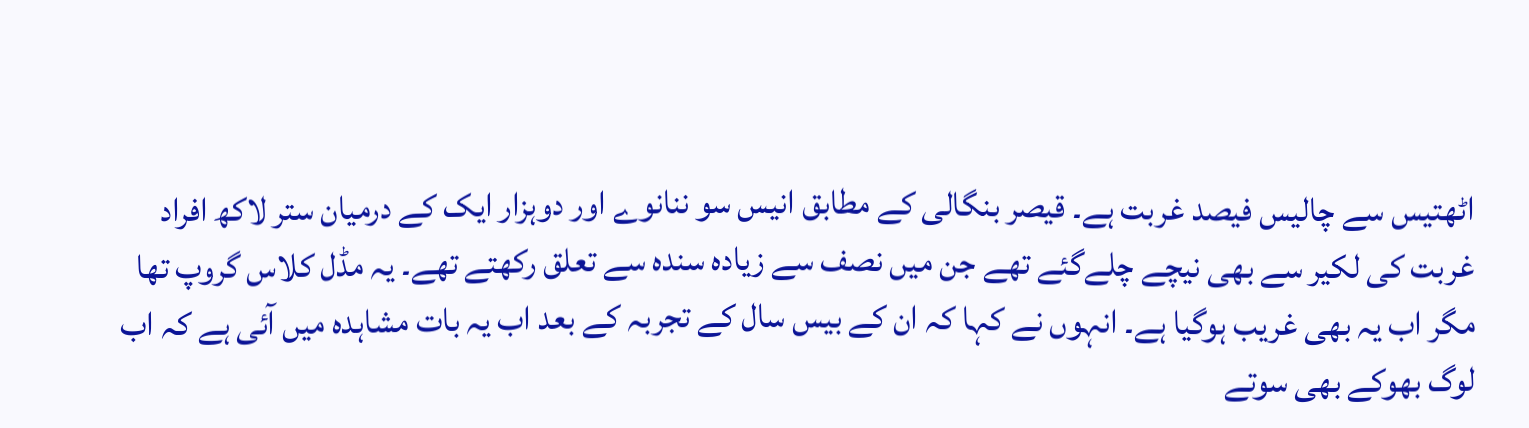اٹھتیس سے چالیس فیصد غربت ہے۔ قیصر بنگالی کے مطابق انیس سو ننانوے اور دوہزار ایک کے درمیان ستر لاکھ افراد غربت کی لکیر سے بھی نیچے چلےگئے تھے جن میں نصف سے زیادہ سندہ سے تعلق رکھتے تھے۔ یہ مڈل کلاس گروپ تھا مگر اب یہ بھی غریب ہوگیا ہے۔ انہوں نے کہا کہ ان کے بیس سال کے تجربہ کے بعد اب یہ بات مشاہدہ میں آئی ہے کہ اب لوگ بھوکے بھی سوتے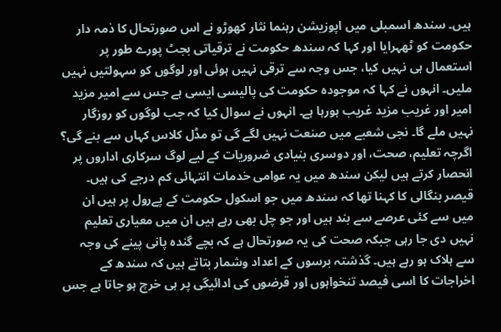ہیں۔ سندھ اسمبلی میں اپوزیشن رہنما نثار کھوڑو نے اس صورتحال کا ذمہ دار حکومت کو ٹھہرایا اور کہا کہ سندھ حکومت نے ترقیاتی بجٹ پورے طور پر استعمال ہی نہیں کیا، جس وجہ سے ترقی نہیں ہوئی اور لوگوں کو سہولتیں نہیں ملیں۔ انہوں نے کہا کہ موجودہ حکومت کی پالیسی ایسی ہے جس سے امیر مزید امیر اور غریب مزید غریب ہورہا ہے۔ انہوں نے سوال کیا کہ جب لوگوں کو روزگار نہیں ملے گا۔ نجی شعبے میں صنعت نہیں لگے گی تو مڈل کلاس کہاں سے بنے گی؟ اگرچہ تعلیم، صحت، اور دوسری بنیادی ضروریات کے لیے لوگ سرکاری اداروں پر انحصار کرتے ہیں لیکن سندھ میں یہ عوامی خدمات انتہائی کم درجے کی ہیں۔ قیصر بنگالی کا کہنا تھا کہ سندھ میں جو اسکول حکومت کے پےرول پر ہیں ان میں سے کئی عرصے سے بند ہیں اور جو چل بھی رہے ہیں ان میں معیاری تعلیم نہیں دی جا رہی جبکہ صحت کی یہ صورتحال ہے کہ بچے گندہ پانی پینے کی وجہ سے ہلاک ہو رہے ہیں۔ گذشتہ برسوں کے اعداد وشمار بتاتے ہیں کہ سندھ کے اخراجات کا اسی فیصد تنخواہوں اور قرضوں کی ادائیگی پر ہی خرچ ہو جاتا ہے جس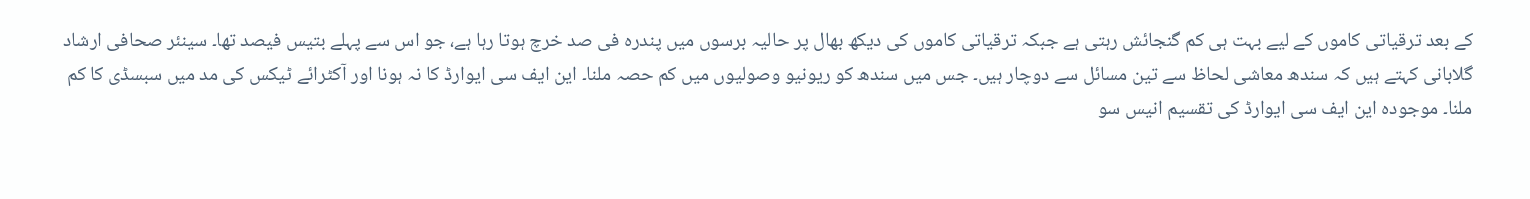کے بعد ترقیاتی کاموں کے لیے بہت ہی کم گنجائش رہتی ہے جبکہ ترقیاتی کاموں کی دیکھ بھال پر حالیہ برسوں میں پندرہ فی صد خرچ ہوتا رہا ہے، جو اس سے پہلے بتیس فیصد تھا۔ سینئر صحافی ارشاد گلابانی کہتے ہیں کہ سندھ معاشی لحاظ سے تین مسائل سے دوچار ہیں۔ جس میں سندھ کو ریونیو وصولیوں میں کم حصہ ملنا۔ این ایف سی ایوارڈ کا نہ ہونا اور آکٹرائے ٹیکس کی مد میں سبسڈی کا کم ملنا۔ موجودہ این ایف سی ایوارڈ کی تقسیم انیس سو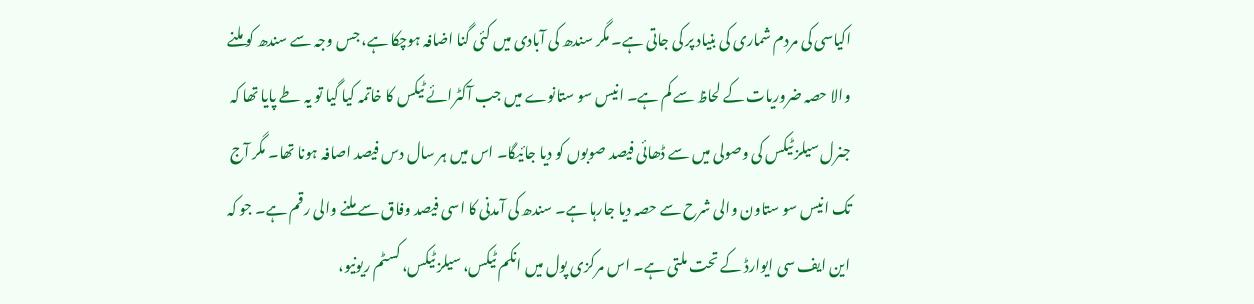اکیاسی کی مردم شماری کی بنیاد پر کی جاتی ہے۔ مگر سندھ کی آبادی میں کئی گنا اضافہ ہوچکا ہے، جس وجہ سے سندھ کو ملنے والا حصہ ضروریات کے لحاظ سے کم ہے۔ انیس سو ستانوے میں جب آکٹرائے ٹیکس کا خاتمہ کیا گیا تو یہ طے پایا تھا کہ جنرل سیلز ٹیکس کی وصولی میں سے ڈھائی فیصد صوبوں کو دیا جائیگا۔ اس میں ہر سال دس فیصد اصافہ ہونا تھا۔ مگر آج تک انیس سو ستاون والی شرح سے حصہ دیا جارہا ہے۔ سندھ کی آمدنی کا اسی فیصد وفاق سے ملنے والی رقم ہے۔ جو کہ این ایف سی ایوارڈ کے تحت ملتی ہے۔ اس مرکزی پول میں انکم ٹیکس، سیلز ٹیکس، کسٹم ریونیو،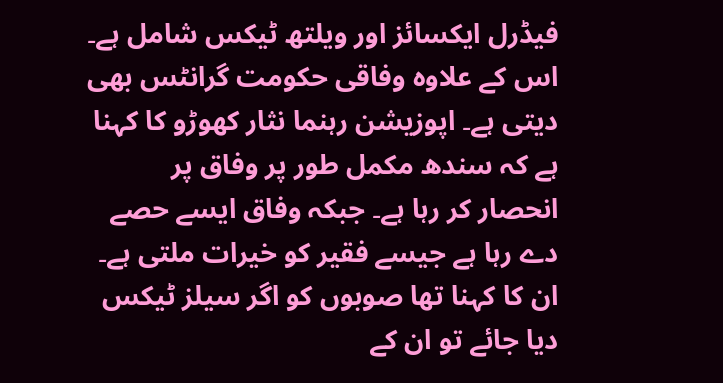فیڈرل ایکسائز اور ویلتھ ٹیکس شامل ہے۔ اس کے علاوہ وفاقی حکومت گرانٹس بھی دیتی ہے۔ اپوزیشن رہنما نثار کھوڑو کا کہنا ہے کہ سندھ مکمل طور پر وفاق پر انحصار کر رہا ہے۔ جبکہ وفاق ایسے حصے دے رہا ہے جیسے فقیر کو خیرات ملتی ہے۔ ان کا کہنا تھا صوبوں کو اگر سیلز ٹیکس دیا جائے تو ان کے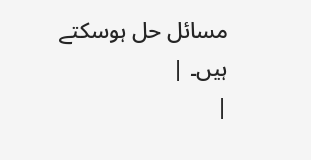مسائل حل ہوسکتے ہیں۔ |
|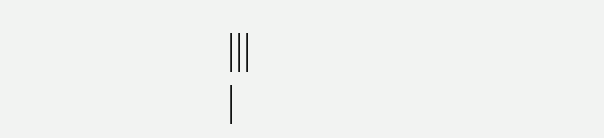|||
|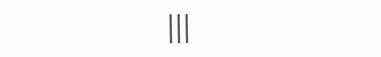|||